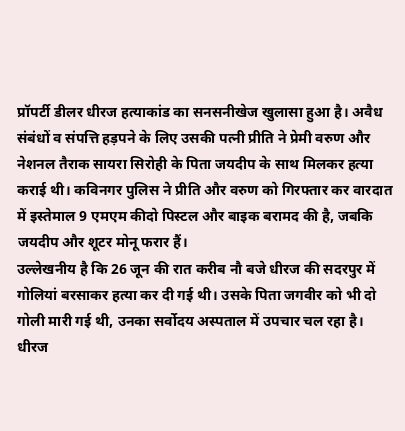प्रॉपर्टी डीलर धीरज हत्याकांड का सनसनीखेज खुलासा हुआ है। अवैध संबंधों व संपत्ति हड़पने के लिए उसकी पत्नी प्रीति ने प्रेमी वरुण और नेशनल तैराक सायरा सिरोही के पिता जयदीप के साथ मिलकर हत्या कराई थी। कविनगर पुलिस ने प्रीति और वरुण को गिरफ्तार कर वारदात में इस्तेमाल 9 एमएम कीदो पिस्टल और बाइक बरामद की है, जबकि जयदीप और शूटर मोनू फरार हैं।
उल्लेखनीय है कि 26 जून की रात करीब नौ बजे धीरज की सदरपुर में गोलियां बरसाकर हत्या कर दी गई थी। उसके पिता जगवीर को भी दो गोली मारी गई थी, उनका सर्वोदय अस्पताल में उपचार चल रहा है।
धीरज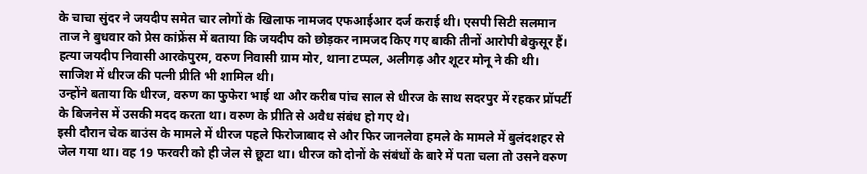के चाचा सुंदर ने जयदीप समेत चार लोगों के खिलाफ नामजद एफआईआर दर्ज कराई थी। एसपी सिटी सलमान ताज ने बुधवार को प्रेस कांफ्रेंस में बताया कि जयदीप को छोड़कर नामजद किए गए बाकी तीनों आरोपी बेकुसूर हैं। हत्या जयदीप निवासी आरकेपुरम, वरुण निवासी ग्राम मोर, थाना टप्पल, अलीगढ़ और शूटर मोनू ने की थी। साजिश में धीरज की पत्नी प्रीति भी शामिल थी।
उन्होंने बताया कि धीरज, वरुण का फुफेरा भाई था और करीब पांच साल से धीरज के साथ सदरपुर में रहकर प्रॉपर्टी के बिजनेस में उसकी मदद करता था। वरुण के प्रीति से अवैध संबंध हो गए थे।
इसी दौरान चेक बाउंस के मामले में धीरज पहले फिरोजाबाद से और फिर जानलेवा हमले के मामले में बुलंदशहर से जेल गया था। वह 19 फरवरी को ही जेल से छूटा था। धीरज को दोनों के संबंधों के बारे में पता चला तो उसने वरुण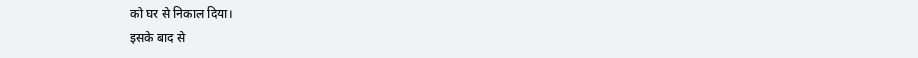को घर से निकाल दिया।
इसके बाद से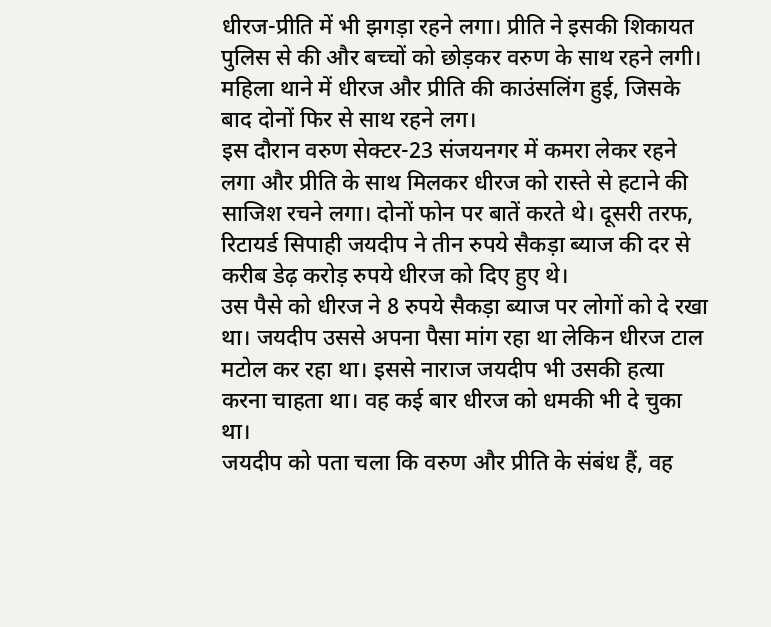धीरज-प्रीति में भी झगड़ा रहने लगा। प्रीति ने इसकी शिकायत पुलिस से की और बच्चों को छोड़कर वरुण के साथ रहने लगी। महिला थाने में धीरज और प्रीति की काउंसलिंग हुई, जिसके बाद दोनों फिर से साथ रहने लग।
इस दौरान वरुण सेक्टर-23 संजयनगर में कमरा लेकर रहने लगा और प्रीति के साथ मिलकर धीरज को रास्ते से हटाने की साजिश रचने लगा। दोनों फोन पर बातें करते थे। दूसरी तरफ, रिटायर्ड सिपाही जयदीप ने तीन रुपये सैकड़ा ब्याज की दर से करीब डेढ़ करोड़ रुपये धीरज को दिए हुए थे।
उस पैसे को धीरज ने 8 रुपये सैकड़ा ब्याज पर लोगों को दे रखा था। जयदीप उससे अपना पैसा मांग रहा था लेकिन धीरज टाल मटोल कर रहा था। इससे नाराज जयदीप भी उसकी हत्या करना चाहता था। वह कई बार धीरज को धमकी भी दे चुका था।
जयदीप को पता चला कि वरुण और प्रीति के संबंध हैं, वह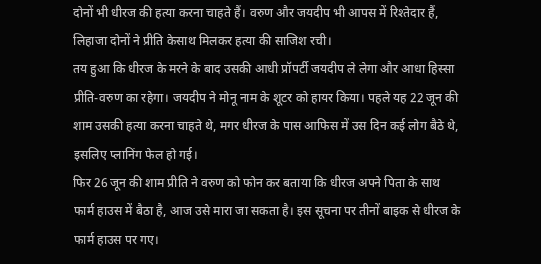दोनों भी धीरज की हत्या करना चाहते हैं। वरुण और जयदीप भी आपस में रिश्तेदार हैं, लिहाजा दोनों ने प्रीति केसाथ मिलकर हत्या की साजिश रची।
तय हुआ कि धीरज के मरने के बाद उसकी आधी प्रॉपर्टी जयदीप ले लेगा और आधा हिस्सा प्रीति-वरुण का रहेगा। जयदीप ने मोनू नाम के शूटर को हायर किया। पहले यह 22 जून की शाम उसकी हत्या करना चाहते थे, मगर धीरज के पास आफिस में उस दिन कई लोग बैठे थे, इसलिए प्लानिंग फेल हो गई।
फिर 26 जून की शाम प्रीति ने वरुण को फोन कर बताया कि धीरज अपने पिता के साथ फार्म हाउस में बैठा है, आज उसे मारा जा सकता है। इस सूचना पर तीनों बाइक से धीरज के फार्म हाउस पर गए।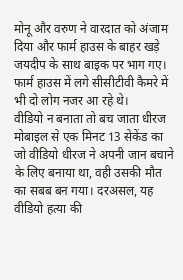मोनू और वरुण ने वारदात को अंजाम दिया और फार्म हाउस के बाहर खड़े जयदीप के साथ बाइक पर भाग गए। फार्म हाउस में लगे सीसीटीवी कैमरे में भी दो लोग नजर आ रहे थे।
वीडियो न बनाता तो बच जाता धीरज
मोबाइल से एक मिनट 13 सेकेंड का जो वीडियो धीरज ने अपनी जान बचाने के लिए बनाया था, वही उसकी मौत का सबब बन गया। दरअसल, यह वीडियो हत्या की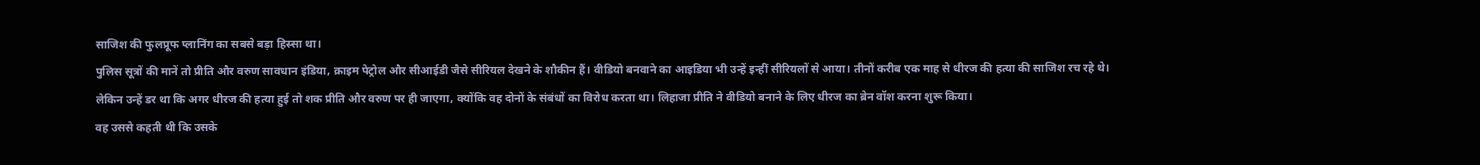साजिश की फुलप्रूफ प्लानिंग का सबसे बड़ा हिस्सा था।
पुलिस सूत्रों की मानें तो प्रीति और वरुण सावधान इंडिया, क्राइम पेट्रोल और सीआईडी जैसे सीरियल देखने के शौकीन हैं। वीडियो बनवाने का आइडिया भी उन्हें इन्हीं सीरियलों से आया। तीनों करीब एक माह से धीरज की हत्या की साजिश रच रहे थे।
लेकिन उन्हें डर था कि अगर धीरज की हत्या हुई तो शक प्रीति और वरुण पर ही जाएगा, क्योंकि वह दोनों के संबंधों का विरोध करता था। लिहाजा प्रीति ने वीडियो बनाने के लिए धीरज का ब्रेन वॉश करना शुरू किया।
वह उससे कहती थी कि उसके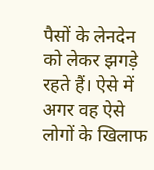पैसों के लेनदेन को लेकर झगड़े रहते हैं। ऐसे में अगर वह ऐसे लोगों के खिलाफ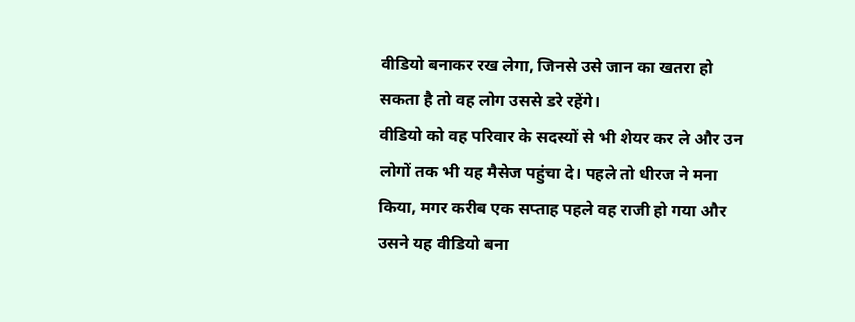वीडियो बनाकर रख लेगा, जिनसे उसे जान का खतरा हो सकता है तो वह लोग उससे डरे रहेंगे।
वीडियो को वह परिवार के सदस्यों से भी शेयर कर ले और उन लोगों तक भी यह मैसेज पहुंचा दे। पहले तो धीरज ने मना किया, मगर करीब एक सप्ताह पहले वह राजी हो गया और उसने यह वीडियो बना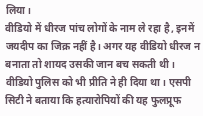लिया।
वीडियो में धीरज पांच लोगों के नाम ले रहा है, इनमें जयदीप का जिक्र नहीं है। अगर यह वीडियो धीरज न बनाता तो शायद उसकी जान बच सकती थी। वीडियो पुलिस को भी प्रीति ने ही दिया था। एसपी सिटी ने बताया कि हत्यारोपियों की यह फुलप्रूफ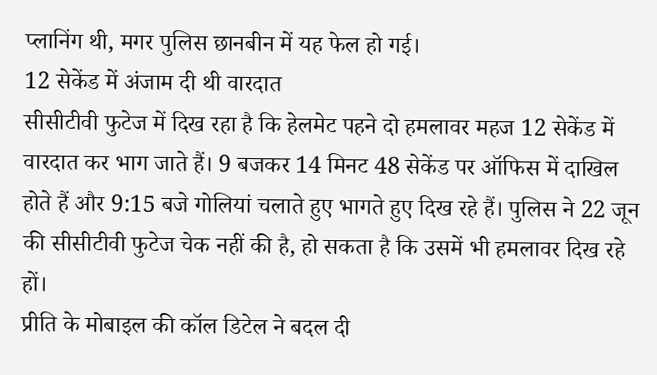प्लानिंग थी, मगर पुलिस छानबीन में यह फेल हो गई।
12 सेकेंड में अंजाम दी थी वारदात
सीसीटीवी फुटेज में दिख रहा है कि हेलमेट पहने दो हमलावर महज 12 सेकेंड में वारदात कर भाग जाते हैं। 9 बजकर 14 मिनट 48 सेकेंड पर ऑफिस में दाखिल होते हैं और 9:15 बजे गोलियां चलाते हुए भागते हुए दिख रहे हैं। पुलिस ने 22 जून की सीसीटीवी फुटेज चेक नहीं की है, हो सकता है कि उसमें भी हमलावर दिख रहे हों।
प्रीति के मोबाइल की कॉल डिटेल ने बदल दी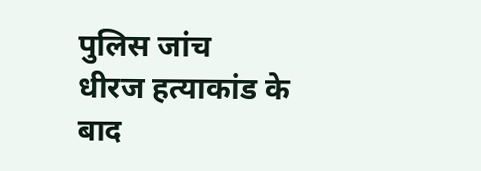पुलिस जांच
धीरज हत्याकांड के बाद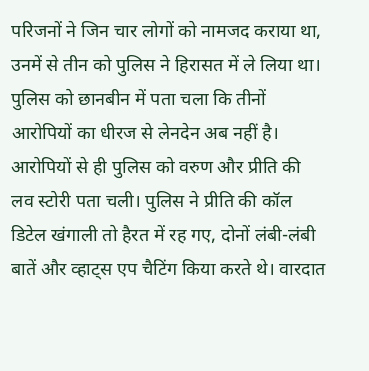परिजनों ने जिन चार लोगों को नामजद कराया था, उनमें से तीन को पुलिस ने हिरासत में ले लिया था। पुलिस को छानबीन में पता चला कि तीनों आरोपियों का धीरज से लेनदेन अब नहीं है।
आरोपियों से ही पुलिस को वरुण और प्रीति की लव स्टोरी पता चली। पुलिस ने प्रीति की कॉल डिटेल खंगाली तो हैरत में रह गए, दोनों लंबी-लंबी बातें और व्हाट्स एप चैटिंग किया करते थे। वारदात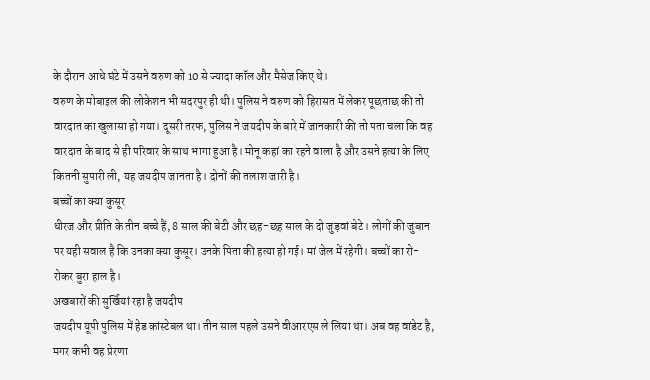के दौरान आधे घंटे में उसने वरुण को 10 से ज्यादा कॉल और मैसेज किए थे।
वरुण के मोबाइल की लोकेशन भी सदरपुर ही थी। पुलिस ने वरुण को हिरासत में लेकर पूछताछ की तो वारदात का खुलासा हो गया। दूसरी तरफ, पुलिस ने जयदीप के बारे में जानकारी की तो पता चला कि वह वारदात के बाद से ही परिवार के साथ भागा हुआ है। मोनू कहां का रहने वाला है और उसने हत्या के लिए कितनी सुपारी ली, यह जयदीप जानता है। दोनों की तलाश जारी है।
बच्चों का क्या कुसूर
धीरज और प्रीति के तीन बच्चे हैं, 8 साल की बेटी और छह-छह साल के दो जुड़वां बेटे। लोगों की जुबान पर यही सवाल है कि उनका क्या कुसूर। उनके पिता की हत्या हो गई। मां जेल में रहेगी। बच्चों का रो-रोकर बुरा हाल है।
अखबारों की सुर्खियां रहा है जयदीप
जयदीप यूपी पुलिस में हेड कांस्टेबल था। तीन साल पहले उसने वीआरएस ले लिया था। अब वह वांडेट है, मगर कभी वह प्रेरणा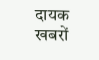दायक खबरों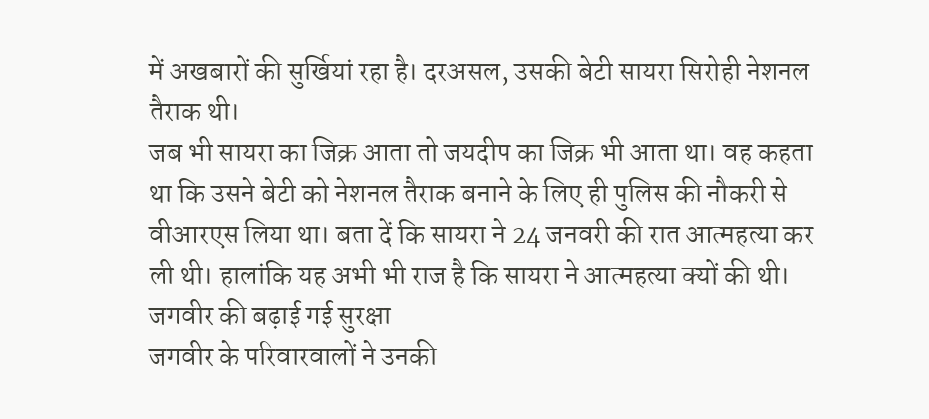में अखबारों की सुर्खियां रहा है। दरअसल, उसकी बेटी सायरा सिरोही नेशनल तैराक थी।
जब भी सायरा का जिक्र आता तो जयदीप का जिक्र भी आता था। वह कहता था कि उसने बेटी को नेशनल तैराक बनाने के लिए ही पुलिस की नौकरी से वीआरएस लिया था। बता दें कि सायरा ने 24 जनवरी की रात आत्महत्या कर ली थी। हालांकि यह अभी भी राज है कि सायरा ने आत्महत्या क्यों की थी।
जगवीर की बढ़ाई गई सुरक्षा
जगवीर के परिवारवालों ने उनकी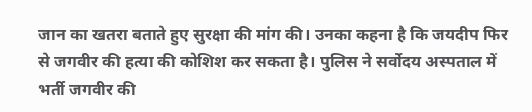जान का खतरा बताते हुए सुरक्षा की मांग की। उनका कहना है कि जयदीप फिर से जगवीर की हत्या की कोशिश कर सकता है। पुलिस ने सर्वोदय अस्पताल में भर्ती जगवीर की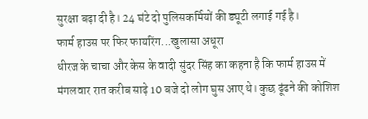सुरक्षा बढ़ा दी है। 24 घंटे दो पुलिसकर्मियों की ड्यूटी लगाई गई है।
फार्म हाउस पर फिर फायरिंग...खुलासा अधूरा
धीरज के चाचा और केस के वादी सुंदर सिंह का कहना है कि फार्म हाउस में मंगलवार रात करीब साढ़े 10 बजे दो लोग घुस आए थे। कुछ ढूंढने की कोशिश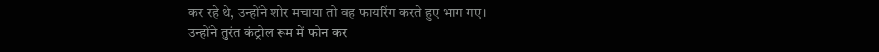कर रहे थे, उन्होंने शोर मचाया तो वह फायरिंग करते हुए भाग गए।
उन्होंने तुरंत कंट्रोल रूम में फोन कर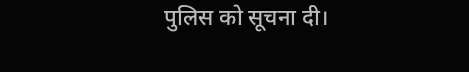पुलिस को सूचना दी।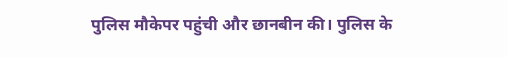पुलिस मौकेपर पहुंची और छानबीन की। पुलिस के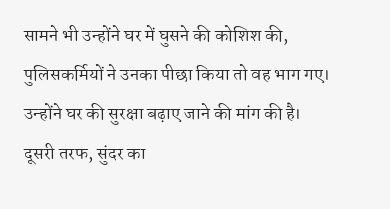सामने भी उन्होंने घर में घुसने की कोशिश की, पुलिसकर्मियों ने उनका पीछा किया तो वह भाग गए।
उन्होंने घर की सुरक्षा बढ़ाए जाने की मांग की है। दूसरी तरफ, सुंदर का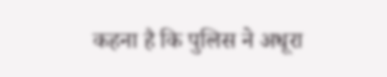कहना है कि पुलिस ने अधूरा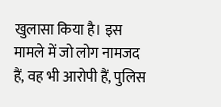खुलासा किया है। इस मामले में जो लोग नामजद हैं, वह भी आरोपी हैं, पुलिस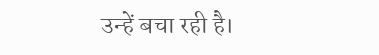उन्हें बचा रही है।